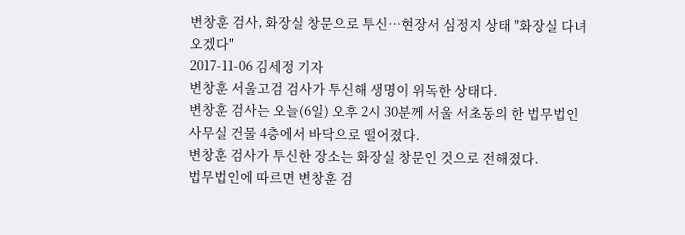변창훈 검사, 화장실 창문으로 투신…현장서 심정지 상태 "화장실 다녀오겠다"
2017-11-06 김세정 기자
변창훈 서울고검 검사가 투신해 생명이 위독한 상태다.
변창훈 검사는 오늘(6일) 오후 2시 30분께 서울 서초동의 한 법무법인 사무실 건물 4층에서 바닥으로 떨어졌다.
변창훈 검사가 투신한 장소는 화장실 창문인 것으로 전해졌다.
법무법인에 따르면 변창훈 검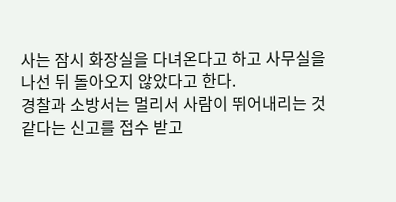사는 잠시 화장실을 다녀온다고 하고 사무실을 나선 뒤 돌아오지 않았다고 한다.
경찰과 소방서는 멀리서 사람이 뛰어내리는 것 같다는 신고를 접수 받고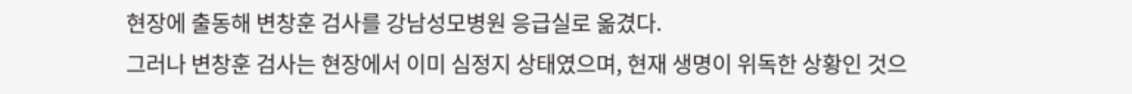현장에 출동해 변창훈 검사를 강남성모병원 응급실로 옮겼다.
그러나 변창훈 검사는 현장에서 이미 심정지 상태였으며, 현재 생명이 위독한 상황인 것으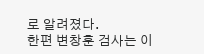로 알려졌다.
한편 변창훈 검사는 이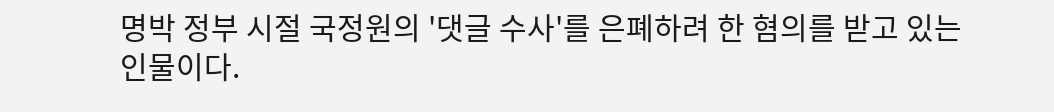명박 정부 시절 국정원의 '댓글 수사'를 은폐하려 한 혐의를 받고 있는 인물이다.